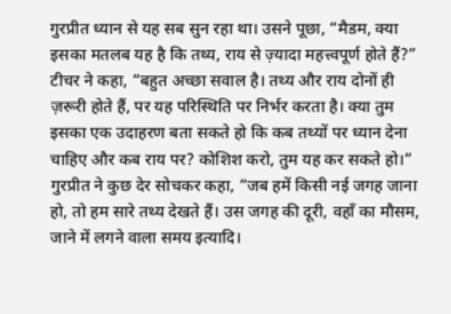गुरप्रीत ध्यान से यह सब सुन रहा था। उसने पूछा, “मैडम, क्या इसका मतलब यह है कि तथ्य, राय से ज़्यादा महत्त्वपूर्ण होते हैं?” टीचर ने कहा, “बहुत अच्छा सवाल है। तथ्य और राय दोनों ही ज़रूरी होते हैं, पर यह परिस्थिति पर निर्भर करता है। क्या तुम इसका एक उदाहरण बता सकते हो कि कब तथ्यों पर ध्यान देना चाहिए और कब राय पर? कोशिश करो, तुम यह कर सकते हो।”
गुरप्रीत ने कुछ देर सोचकर कहा, “जब हमें किसी नई जगह जाना हो, तो हम सारे तथ्य देखते हैं। उस जगह की दूरी, वहाँ का मौसम, जाने में लगने वाला समय इत्यादि।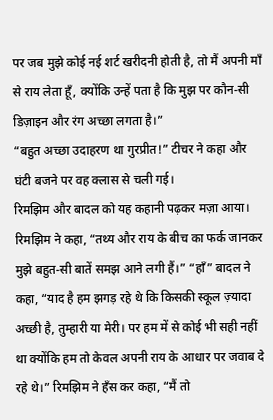पर जब मुझे कोई नई शर्ट खरीदनी होती है, तो मैं अपनी माँ से राय लेता हूँ, क्योंकि उन्हें पता है कि मुझ पर कौन-सी डिज़ाइन और रंग अच्छा लगता है।”
“बहुत अच्छा उदाहरण था गुरप्रीत!” टीचर ने कहा और घंटी बजने पर वह क्लास से चली गई।
रिमझिम और बादल को यह कहानी पढ़कर मज़ा आया। रिमझिम ने कहा, “तथ्य और राय के बीच का फर्क जानकर मुझे बहुत-सी बातें समझ आने लगी हैं।” “हाँ” बादल ने कहा, “याद है हम झगड़ रहे थे कि किसकी स्कूल ज़्यादा अच्छी है, तुम्हारी या मेरी। पर हम में से कोई भी सही नहीं था क्योंकि हम तो केवल अपनी राय के आधार पर जवाब दे रहे थे।” रिमझिम ने हँस कर कहा, “मैं तो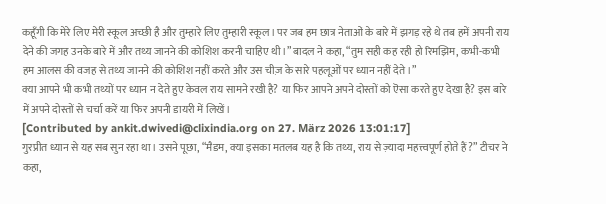कहूँगी कि मेरे लिए मेरी स्कूल अच्छी है और तुम्हारे लिए तुम्हारी स्कूल। पर जब हम छात्र नेताओं के बारे में झगड़ रहे थे तब हमें अपनी राय देने की जगह उनके बारे में और तथ्य जानने की कोशिश करनी चाहिए थी।” बादल ने कहा, “तुम सही कह रही हो रिमझिम, कभी-कभी हम आलस की वजह से तथ्य जानने की कोशिश नहीं करते और उस चीज़ के सारे पहलूओं पर ध्यान नहीं देते।”
क्या आपने भी कभी तथ्यों पर ध्यान न देते हुए केवल राय सामने रखी है? या फिर आपने अपने दोस्तों को ऎसा करते हुए देखा है? इस बारे में अपने दोस्तों से चर्चा करें या फिर अपनी डायरी में लिखें।
[Contributed by ankit.dwivedi@clixindia.org on 27. März 2026 13:01:17]
गुरप्रीत ध्यान से यह सब सुन रहा था। उसने पूछा, “मैडम, क्या इसका मतलब यह है कि तथ्य, राय से ज़्यादा महत्त्वपूर्ण होते हैं?” टीचर ने कहा,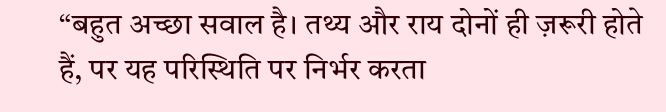“बहुत अच्छा सवाल है। तथ्य और राय दोनों ही ज़रूरी होते हैं, पर यह परिस्थिति पर निर्भर करता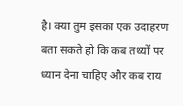है। क्या तुम इसका एक उदाहरण बता सकते हो कि कब तथ्यों पर ध्यान देना चाहिए और कब राय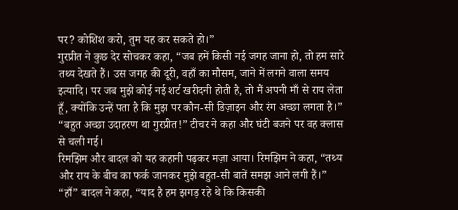पर? कोशिश करो, तुम यह कर सकते हो।”
गुरप्रीत ने कुछ देर सोचकर कहा, “जब हमें किसी नई जगह जाना हो, तो हम सारे तथ्य देखते हैं। उस जगह की दूरी, वहाँ का मौसम, जाने में लगने वाला समय इत्यादि। पर जब मुझे कोई नई शर्ट खरीदनी होती है, तो मैं अपनी माँ से राय लेता हूँ, क्योंकि उन्हें पता है कि मुझ पर कौन-सी डिज़ाइन और रंग अच्छा लगता है।”
“बहुत अच्छा उदाहरण था गुरप्रीत!” टीचर ने कहा और घंटी बजने पर वह क्लास से चली गई।
रिमझिम और बादल को यह कहानी पढ़कर मज़ा आया। रिमझिम ने कहा, “तथ्य और राय के बीच का फर्क जानकर मुझे बहुत-सी बातें समझ आने लगी हैं।” “हाँ” बादल ने कहा, “याद है हम झगड़ रहे थे कि किसकी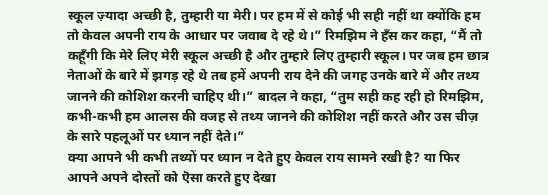स्कूल ज़्यादा अच्छी है, तुम्हारी या मेरी। पर हम में से कोई भी सही नहीं था क्योंकि हम तो केवल अपनी राय के आधार पर जवाब दे रहे थे।” रिमझिम ने हँस कर कहा, “मैं तो कहूँगी कि मेरे लिए मेरी स्कूल अच्छी है और तुम्हारे लिए तुम्हारी स्कूल। पर जब हम छात्र नेताओं के बारे में झगड़ रहे थे तब हमें अपनी राय देने की जगह उनके बारे में और तथ्य जानने की कोशिश करनी चाहिए थी।” बादल ने कहा, “तुम सही कह रही हो रिमझिम, कभी-कभी हम आलस की वजह से तथ्य जानने की कोशिश नहीं करते और उस चीज़ के सारे पहलूओं पर ध्यान नहीं देते।”
क्या आपने भी कभी तथ्यों पर ध्यान न देते हुए केवल राय सामने रखी है? या फिर आपने अपने दोस्तों को ऎसा करते हुए देखा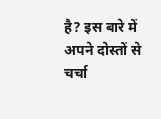है? इस बारे में अपने दोस्तों से चर्चा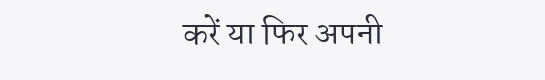करें या फिर अपनी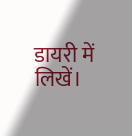डायरी में लिखें।